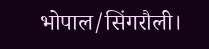भोपाल/सिंगरौली।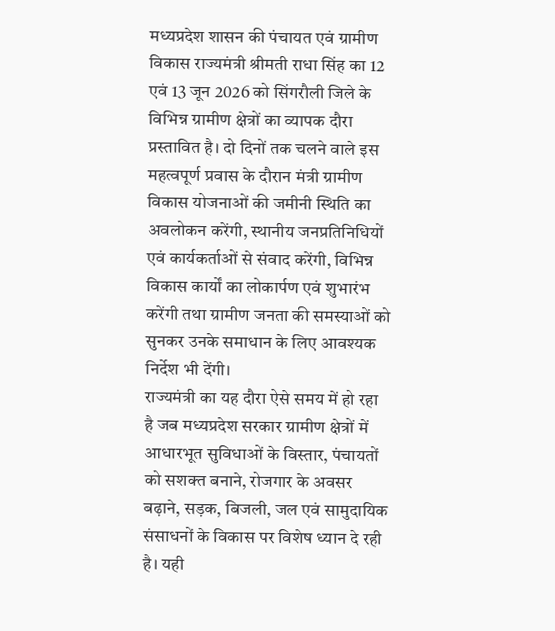मध्यप्रदेश शासन की पंचायत एवं ग्रामीण विकास राज्यमंत्री श्रीमती राधा सिंह का 12 एवं 13 जून 2026 को सिंगरौली जिले के विभिन्न ग्रामीण क्षेत्रों का व्यापक दौरा प्रस्तावित है। दो दिनों तक चलने वाले इस महत्वपूर्ण प्रवास के दौरान मंत्री ग्रामीण विकास योजनाओं की जमीनी स्थिति का अवलोकन करेंगी, स्थानीय जनप्रतिनिधियों एवं कार्यकर्ताओं से संवाद करेंगी, विभिन्न विकास कार्यों का लोकार्पण एवं शुभारंभ करेंगी तथा ग्रामीण जनता की समस्याओं को सुनकर उनके समाधान के लिए आवश्यक निर्देश भी देंगी।
राज्यमंत्री का यह दौरा ऐसे समय में हो रहा है जब मध्यप्रदेश सरकार ग्रामीण क्षेत्रों में आधारभूत सुविधाओं के विस्तार, पंचायतों को सशक्त बनाने, रोजगार के अवसर बढ़ाने, सड़क, बिजली, जल एवं सामुदायिक संसाधनों के विकास पर विशेष ध्यान दे रही है। यही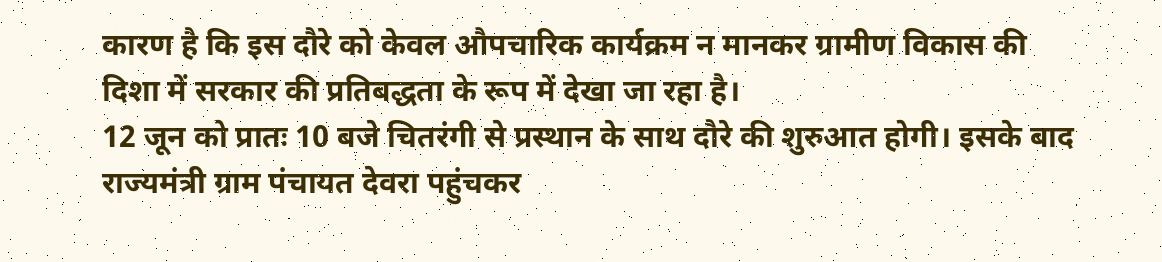कारण है कि इस दौरे को केवल औपचारिक कार्यक्रम न मानकर ग्रामीण विकास की दिशा में सरकार की प्रतिबद्धता के रूप में देखा जा रहा है।
12 जून को प्रातः 10 बजे चितरंगी से प्रस्थान के साथ दौरे की शुरुआत होगी। इसके बाद राज्यमंत्री ग्राम पंचायत देवरा पहुंचकर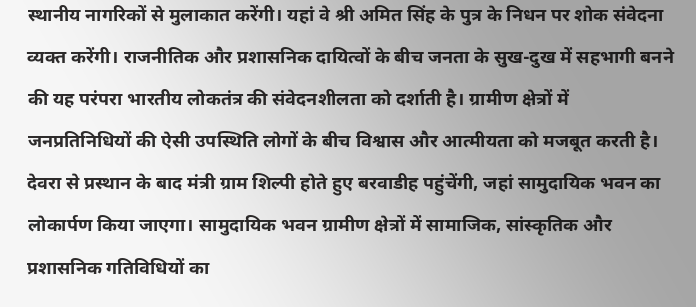स्थानीय नागरिकों से मुलाकात करेंगी। यहां वे श्री अमित सिंह के पुत्र के निधन पर शोक संवेदना व्यक्त करेंगी। राजनीतिक और प्रशासनिक दायित्वों के बीच जनता के सुख-दुख में सहभागी बनने की यह परंपरा भारतीय लोकतंत्र की संवेदनशीलता को दर्शाती है। ग्रामीण क्षेत्रों में जनप्रतिनिधियों की ऐसी उपस्थिति लोगों के बीच विश्वास और आत्मीयता को मजबूत करती है।
देवरा से प्रस्थान के बाद मंत्री ग्राम शिल्पी होते हुए बरवाडीह पहुंचेंगी, जहां सामुदायिक भवन का लोकार्पण किया जाएगा। सामुदायिक भवन ग्रामीण क्षेत्रों में सामाजिक, सांस्कृतिक और प्रशासनिक गतिविधियों का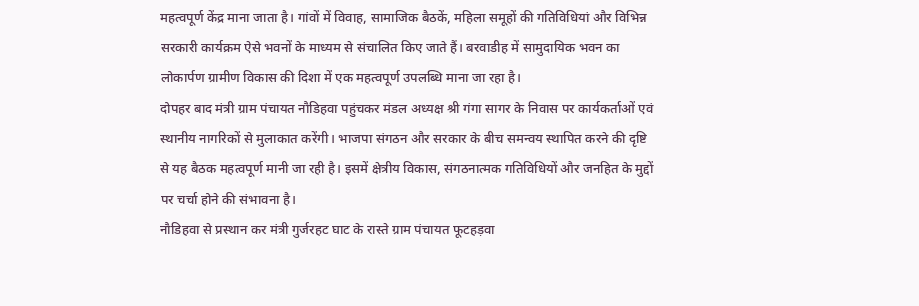महत्वपूर्ण केंद्र माना जाता है। गांवों में विवाह, सामाजिक बैठकें, महिला समूहों की गतिविधियां और विभिन्न सरकारी कार्यक्रम ऐसे भवनों के माध्यम से संचालित किए जाते हैं। बरवाडीह में सामुदायिक भवन का लोकार्पण ग्रामीण विकास की दिशा में एक महत्वपूर्ण उपलब्धि माना जा रहा है।
दोपहर बाद मंत्री ग्राम पंचायत नौडिहवा पहुंचकर मंडल अध्यक्ष श्री गंगा सागर के निवास पर कार्यकर्ताओं एवं स्थानीय नागरिकों से मुलाकात करेंगी। भाजपा संगठन और सरकार के बीच समन्वय स्थापित करने की दृष्टि से यह बैठक महत्वपूर्ण मानी जा रही है। इसमें क्षेत्रीय विकास, संगठनात्मक गतिविधियों और जनहित के मुद्दों पर चर्चा होने की संभावना है।
नौडिहवा से प्रस्थान कर मंत्री गुर्जरहट घाट के रास्ते ग्राम पंचायत फूटहड़वा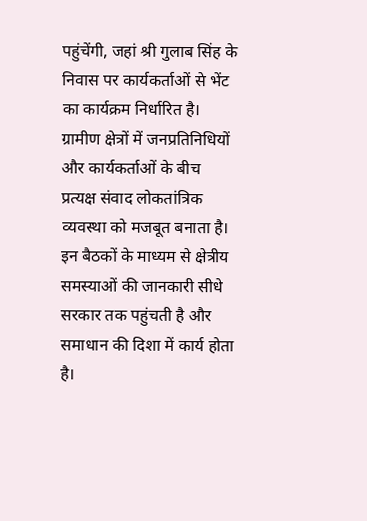पहुंचेंगी, जहां श्री गुलाब सिंह के निवास पर कार्यकर्ताओं से भेंट का कार्यक्रम निर्धारित है। ग्रामीण क्षेत्रों में जनप्रतिनिधियों और कार्यकर्ताओं के बीच प्रत्यक्ष संवाद लोकतांत्रिक व्यवस्था को मजबूत बनाता है। इन बैठकों के माध्यम से क्षेत्रीय समस्याओं की जानकारी सीधे सरकार तक पहुंचती है और समाधान की दिशा में कार्य होता है।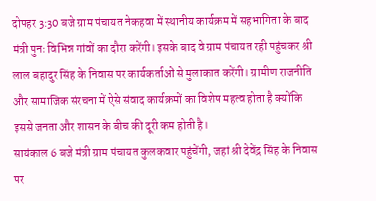दोपहर 3:30 बजे ग्राम पंचायत नेकहवा में स्थानीय कार्यक्रम में सहभागिता के बाद मंत्री पुनः विभिन्न गांवों का दौरा करेंगी। इसके बाद वे ग्राम पंचायत रही पहुंचकर श्री लाल बहादुर सिंह के निवास पर कार्यकर्ताओं से मुलाकात करेंगी। ग्रामीण राजनीति और सामाजिक संरचना में ऐसे संवाद कार्यक्रमों का विशेष महत्व होता है क्योंकि इससे जनता और शासन के बीच की दूरी कम होती है।
सायंकाल 6 बजे मंत्री ग्राम पंचायत कुलकवार पहुंचेंगी, जहां श्री देवेंद्र सिंह के निवास पर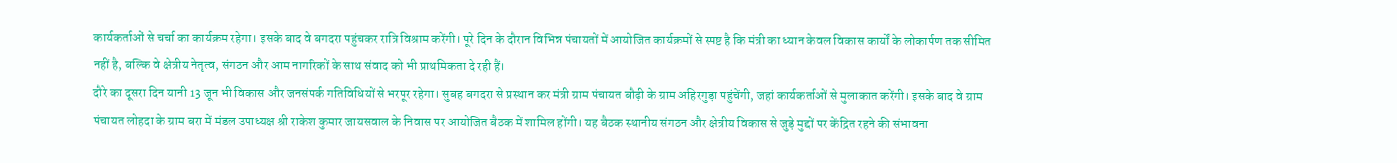कार्यकर्ताओं से चर्चा का कार्यक्रम रहेगा। इसके बाद वे बगदरा पहुंचकर रात्रि विश्राम करेंगी। पूरे दिन के दौरान विभिन्न पंचायतों में आयोजित कार्यक्रमों से स्पष्ट है कि मंत्री का ध्यान केवल विकास कार्यों के लोकार्पण तक सीमित नहीं है, बल्कि वे क्षेत्रीय नेतृत्व, संगठन और आम नागरिकों के साथ संवाद को भी प्राथमिकता दे रही हैं।
दौरे का दूसरा दिन यानी 13 जून भी विकास और जनसंपर्क गतिविधियों से भरपूर रहेगा। सुबह बगदरा से प्रस्थान कर मंत्री ग्राम पंचायत बौढ़ी के ग्राम अहिरगुड़ा पहुंचेंगी, जहां कार्यकर्ताओं से मुलाकात करेंगी। इसके बाद वे ग्राम पंचायत लोहदा के ग्राम बरा में मंडल उपाध्यक्ष श्री राकेश कुमार जायसवाल के निवास पर आयोजित बैठक में शामिल होंगी। यह बैठक स्थानीय संगठन और क्षेत्रीय विकास से जुड़े मुद्दों पर केंद्रित रहने की संभावना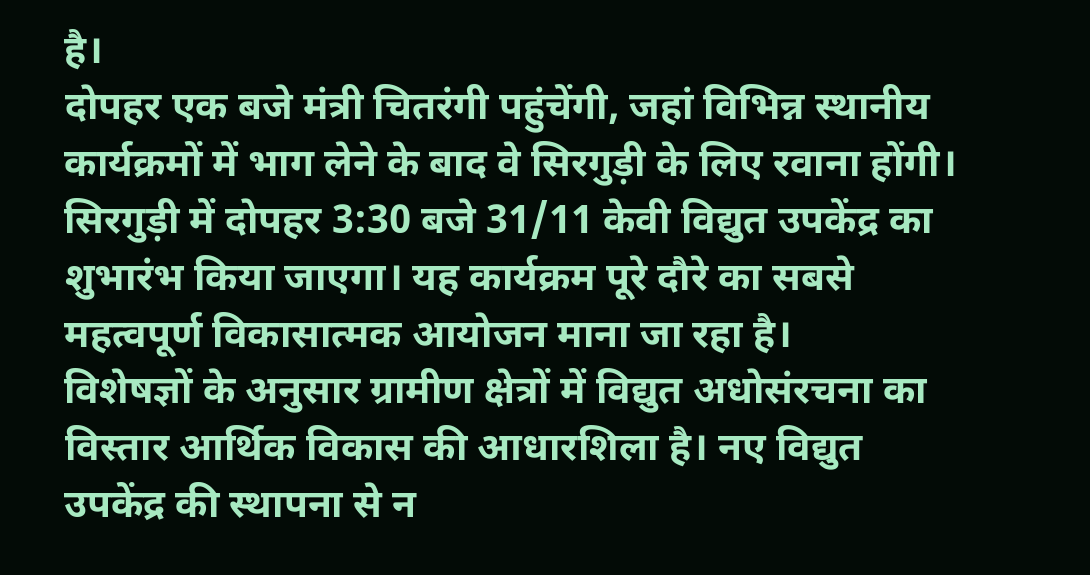है।
दोपहर एक बजे मंत्री चितरंगी पहुंचेंगी, जहां विभिन्न स्थानीय कार्यक्रमों में भाग लेने के बाद वे सिरगुड़ी के लिए रवाना होंगी। सिरगुड़ी में दोपहर 3:30 बजे 31/11 केवी विद्युत उपकेंद्र का शुभारंभ किया जाएगा। यह कार्यक्रम पूरे दौरे का सबसे महत्वपूर्ण विकासात्मक आयोजन माना जा रहा है।
विशेषज्ञों के अनुसार ग्रामीण क्षेत्रों में विद्युत अधोसंरचना का विस्तार आर्थिक विकास की आधारशिला है। नए विद्युत उपकेंद्र की स्थापना से न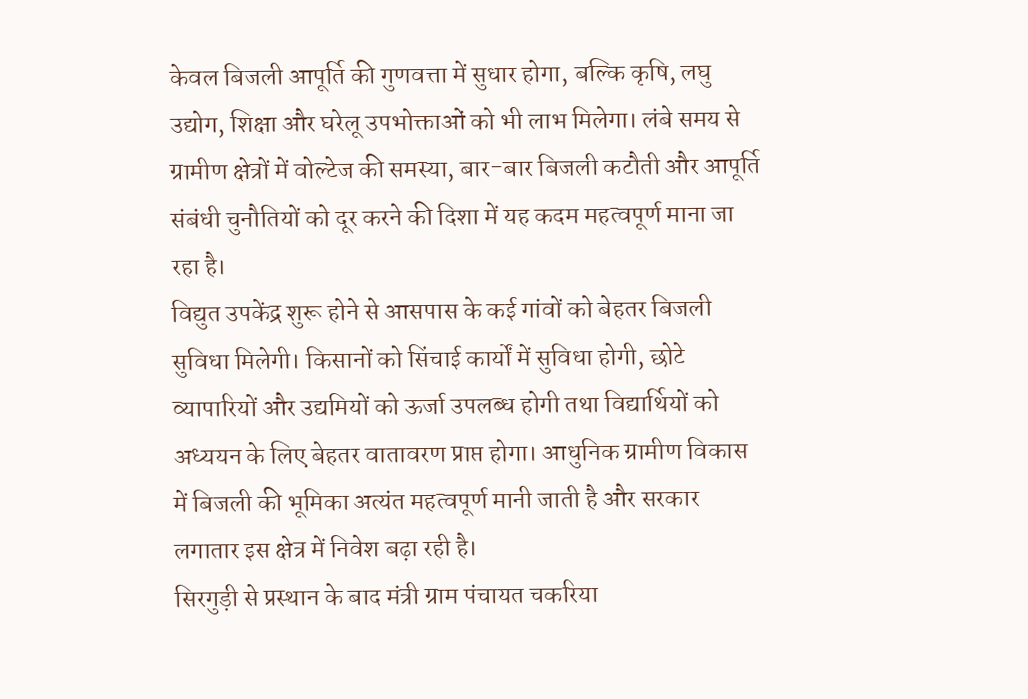केवल बिजली आपूर्ति की गुणवत्ता में सुधार होगा, बल्कि कृषि, लघु उद्योग, शिक्षा और घरेलू उपभोक्ताओं को भी लाभ मिलेगा। लंबे समय से ग्रामीण क्षेत्रों में वोल्टेज की समस्या, बार-बार बिजली कटौती और आपूर्ति संबंधी चुनौतियों को दूर करने की दिशा में यह कदम महत्वपूर्ण माना जा रहा है।
विद्युत उपकेंद्र शुरू होने से आसपास के कई गांवों को बेहतर बिजली सुविधा मिलेगी। किसानों को सिंचाई कार्यों में सुविधा होगी, छोटे व्यापारियों और उद्यमियों को ऊर्जा उपलब्ध होगी तथा विद्यार्थियों को अध्ययन के लिए बेहतर वातावरण प्राप्त होगा। आधुनिक ग्रामीण विकास में बिजली की भूमिका अत्यंत महत्वपूर्ण मानी जाती है और सरकार लगातार इस क्षेत्र में निवेश बढ़ा रही है।
सिरगुड़ी से प्रस्थान के बाद मंत्री ग्राम पंचायत चकरिया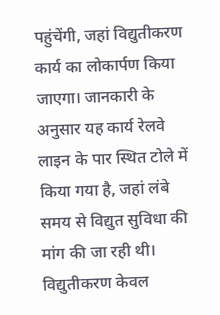पहुंचेंगी, जहां विद्युतीकरण कार्य का लोकार्पण किया जाएगा। जानकारी के अनुसार यह कार्य रेलवे लाइन के पार स्थित टोले में किया गया है, जहां लंबे समय से विद्युत सुविधा की मांग की जा रही थी। विद्युतीकरण केवल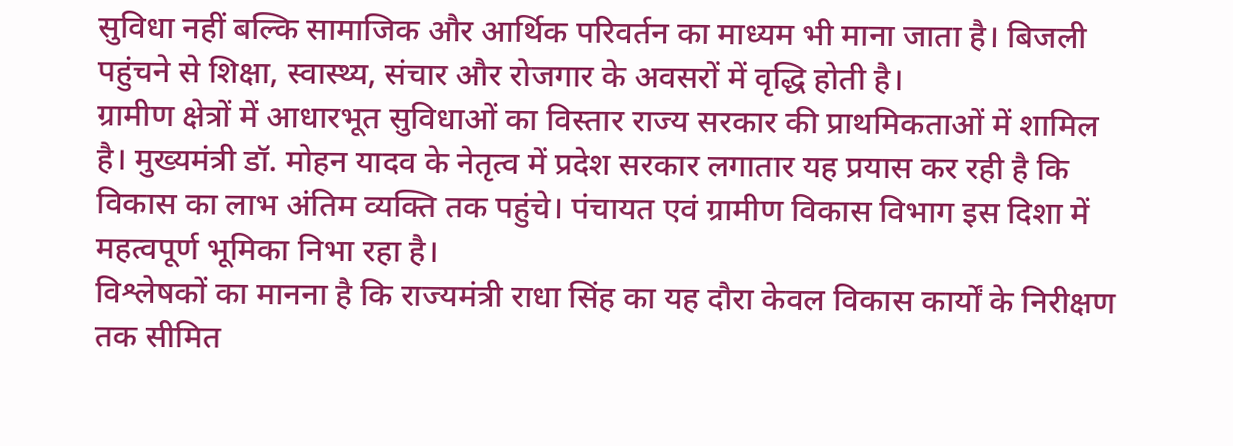सुविधा नहीं बल्कि सामाजिक और आर्थिक परिवर्तन का माध्यम भी माना जाता है। बिजली पहुंचने से शिक्षा, स्वास्थ्य, संचार और रोजगार के अवसरों में वृद्धि होती है।
ग्रामीण क्षेत्रों में आधारभूत सुविधाओं का विस्तार राज्य सरकार की प्राथमिकताओं में शामिल है। मुख्यमंत्री डॉ. मोहन यादव के नेतृत्व में प्रदेश सरकार लगातार यह प्रयास कर रही है कि विकास का लाभ अंतिम व्यक्ति तक पहुंचे। पंचायत एवं ग्रामीण विकास विभाग इस दिशा में महत्वपूर्ण भूमिका निभा रहा है।
विश्लेषकों का मानना है कि राज्यमंत्री राधा सिंह का यह दौरा केवल विकास कार्यों के निरीक्षण तक सीमित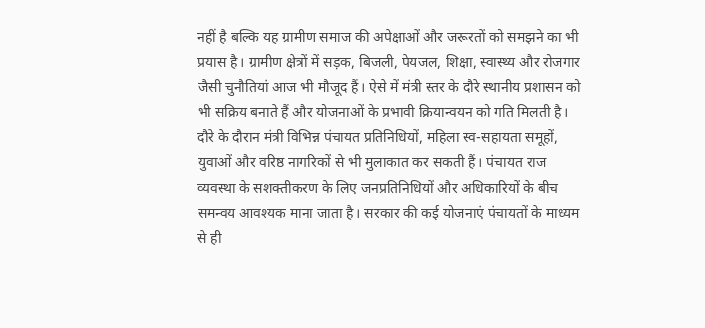नहीं है बल्कि यह ग्रामीण समाज की अपेक्षाओं और जरूरतों को समझने का भी प्रयास है। ग्रामीण क्षेत्रों में सड़क, बिजली, पेयजल, शिक्षा, स्वास्थ्य और रोजगार जैसी चुनौतियां आज भी मौजूद हैं। ऐसे में मंत्री स्तर के दौरे स्थानीय प्रशासन को भी सक्रिय बनाते हैं और योजनाओं के प्रभावी क्रियान्वयन को गति मिलती है।
दौरे के दौरान मंत्री विभिन्न पंचायत प्रतिनिधियों, महिला स्व-सहायता समूहों, युवाओं और वरिष्ठ नागरिकों से भी मुलाकात कर सकती हैं। पंचायत राज व्यवस्था के सशक्तीकरण के लिए जनप्रतिनिधियों और अधिकारियों के बीच समन्वय आवश्यक माना जाता है। सरकार की कई योजनाएं पंचायतों के माध्यम से ही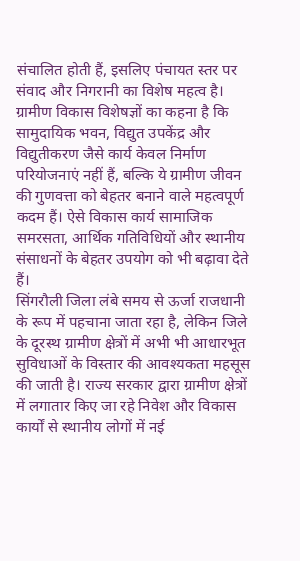संचालित होती हैं, इसलिए पंचायत स्तर पर संवाद और निगरानी का विशेष महत्व है।
ग्रामीण विकास विशेषज्ञों का कहना है कि सामुदायिक भवन, विद्युत उपकेंद्र और विद्युतीकरण जैसे कार्य केवल निर्माण परियोजनाएं नहीं हैं, बल्कि ये ग्रामीण जीवन की गुणवत्ता को बेहतर बनाने वाले महत्वपूर्ण कदम हैं। ऐसे विकास कार्य सामाजिक समरसता, आर्थिक गतिविधियों और स्थानीय संसाधनों के बेहतर उपयोग को भी बढ़ावा देते हैं।
सिंगरौली जिला लंबे समय से ऊर्जा राजधानी के रूप में पहचाना जाता रहा है, लेकिन जिले के दूरस्थ ग्रामीण क्षेत्रों में अभी भी आधारभूत सुविधाओं के विस्तार की आवश्यकता महसूस की जाती है। राज्य सरकार द्वारा ग्रामीण क्षेत्रों में लगातार किए जा रहे निवेश और विकास कार्यों से स्थानीय लोगों में नई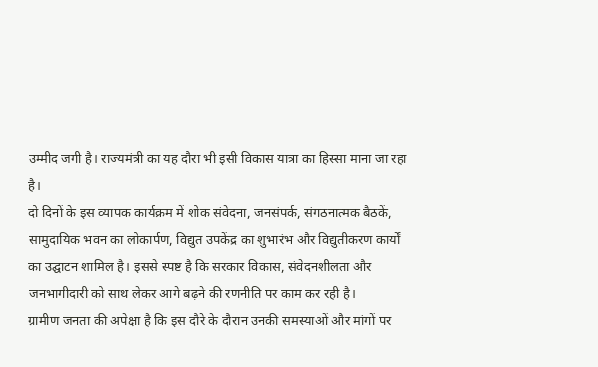उम्मीद जगी है। राज्यमंत्री का यह दौरा भी इसी विकास यात्रा का हिस्सा माना जा रहा है।
दो दिनों के इस व्यापक कार्यक्रम में शोक संवेदना, जनसंपर्क, संगठनात्मक बैठकें, सामुदायिक भवन का लोकार्पण, विद्युत उपकेंद्र का शुभारंभ और विद्युतीकरण कार्यों का उद्घाटन शामिल है। इससे स्पष्ट है कि सरकार विकास, संवेदनशीलता और जनभागीदारी को साथ लेकर आगे बढ़ने की रणनीति पर काम कर रही है।
ग्रामीण जनता की अपेक्षा है कि इस दौरे के दौरान उनकी समस्याओं और मांगों पर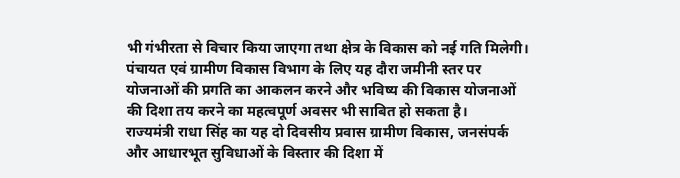भी गंभीरता से विचार किया जाएगा तथा क्षेत्र के विकास को नई गति मिलेगी। पंचायत एवं ग्रामीण विकास विभाग के लिए यह दौरा जमीनी स्तर पर योजनाओं की प्रगति का आकलन करने और भविष्य की विकास योजनाओं की दिशा तय करने का महत्वपूर्ण अवसर भी साबित हो सकता है।
राज्यमंत्री राधा सिंह का यह दो दिवसीय प्रवास ग्रामीण विकास, जनसंपर्क और आधारभूत सुविधाओं के विस्तार की दिशा में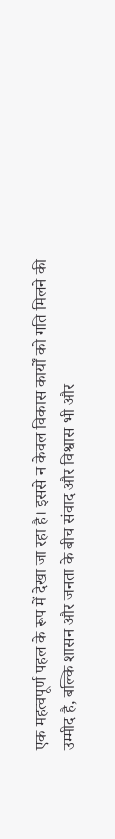एक महत्वपूर्ण पहल के रूप में देखा जा रहा है। इससे न केवल विकास कार्यों को गति मिलने की उम्मीद है, बल्कि शासन और जनता के बीच संवाद और विश्वास भी और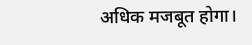अधिक मजबूत होगा।